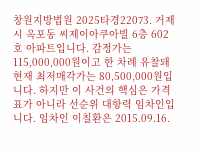창원지방법원 2025타경22073. 거제시 옥포동 씨제이아쿠아빌 6층 602호 아파트입니다. 감정가는 115,000,000원이고 한 차례 유찰돼 현재 최저매각가는 80,500,000원입니다. 하지만 이 사건의 핵심은 가격표가 아니라 선순위 대항력 임차인입니다. 임차인 이칠환은 2015.09.16.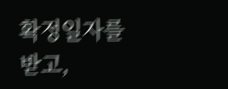확정일자를 받고,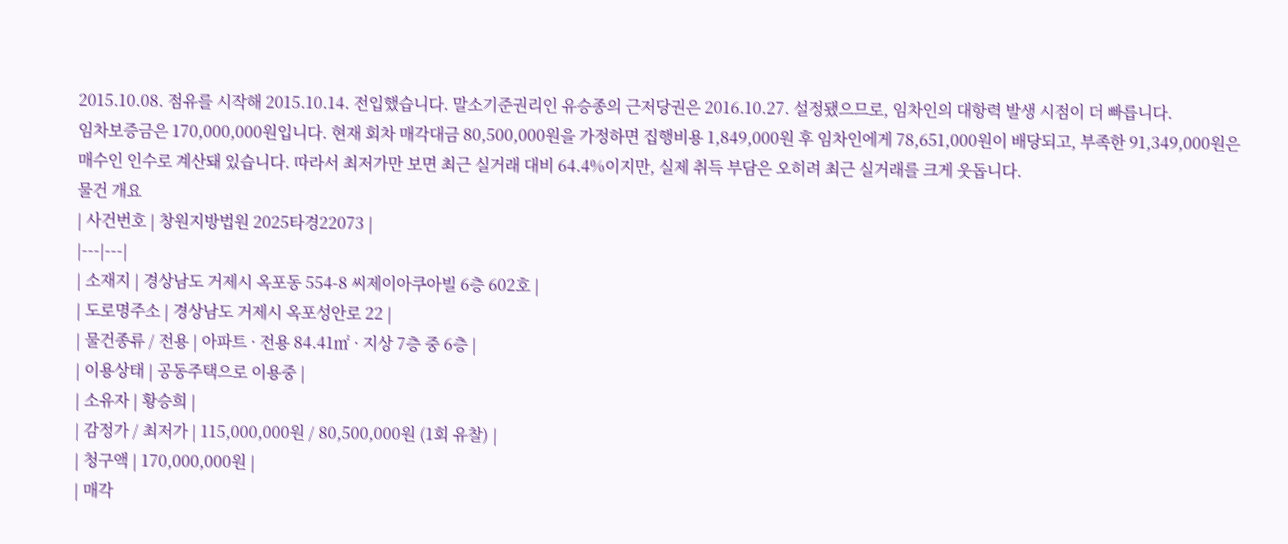2015.10.08. 점유를 시작해 2015.10.14. 전입했습니다. 말소기준권리인 유승종의 근저당권은 2016.10.27. 설정됐으므로, 임차인의 대항력 발생 시점이 더 빠릅니다.
임차보증금은 170,000,000원입니다. 현재 회차 매각대금 80,500,000원을 가정하면 집행비용 1,849,000원 후 임차인에게 78,651,000원이 배당되고, 부족한 91,349,000원은 매수인 인수로 계산돼 있습니다. 따라서 최저가만 보면 최근 실거래 대비 64.4%이지만, 실제 취득 부담은 오히려 최근 실거래를 크게 웃돕니다.
물건 개요
| 사건번호 | 창원지방법원 2025타경22073 |
|---|---|
| 소재지 | 경상남도 거제시 옥포동 554-8 씨제이아쿠아빌 6층 602호 |
| 도로명주소 | 경상남도 거제시 옥포성안로 22 |
| 물건종류 / 전용 | 아파트 · 전용 84.41㎡ · 지상 7층 중 6층 |
| 이용상태 | 공동주택으로 이용중 |
| 소유자 | 황승희 |
| 감정가 / 최저가 | 115,000,000원 / 80,500,000원 (1회 유찰) |
| 청구액 | 170,000,000원 |
| 매각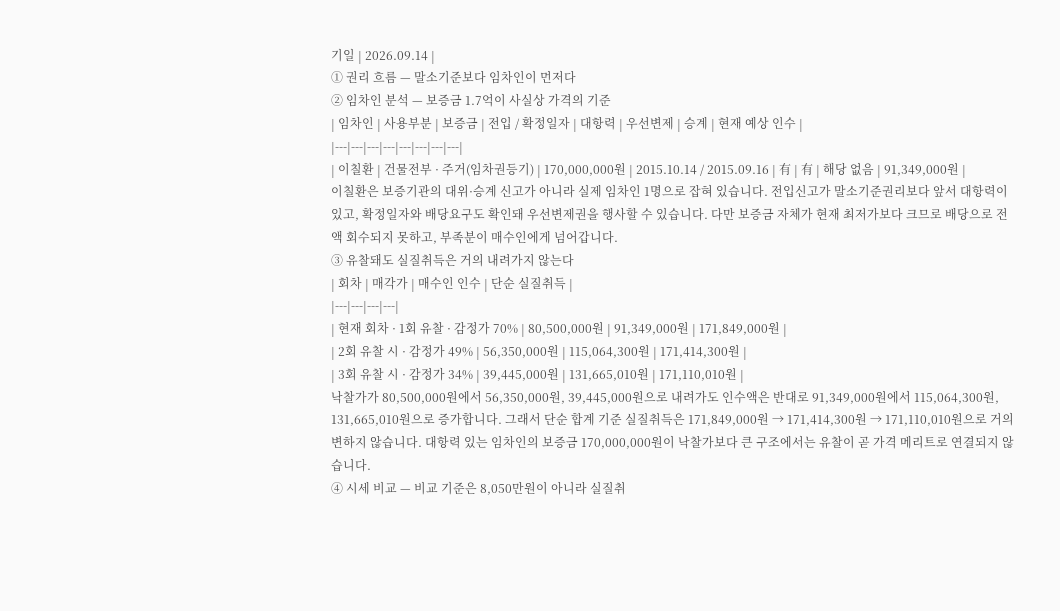기일 | 2026.09.14 |
① 권리 흐름 — 말소기준보다 임차인이 먼저다
② 임차인 분석 — 보증금 1.7억이 사실상 가격의 기준
| 임차인 | 사용부분 | 보증금 | 전입 / 확정일자 | 대항력 | 우선변제 | 승계 | 현재 예상 인수 |
|---|---|---|---|---|---|---|---|
| 이칠환 | 건물전부 · 주거(임차권등기) | 170,000,000원 | 2015.10.14 / 2015.09.16 | 有 | 有 | 해당 없음 | 91,349,000원 |
이칠환은 보증기관의 대위·승계 신고가 아니라 실제 임차인 1명으로 잡혀 있습니다. 전입신고가 말소기준권리보다 앞서 대항력이 있고, 확정일자와 배당요구도 확인돼 우선변제권을 행사할 수 있습니다. 다만 보증금 자체가 현재 최저가보다 크므로 배당으로 전액 회수되지 못하고, 부족분이 매수인에게 넘어갑니다.
③ 유찰돼도 실질취득은 거의 내려가지 않는다
| 회차 | 매각가 | 매수인 인수 | 단순 실질취득 |
|---|---|---|---|
| 현재 회차 · 1회 유찰 · 감정가 70% | 80,500,000원 | 91,349,000원 | 171,849,000원 |
| 2회 유찰 시 · 감정가 49% | 56,350,000원 | 115,064,300원 | 171,414,300원 |
| 3회 유찰 시 · 감정가 34% | 39,445,000원 | 131,665,010원 | 171,110,010원 |
낙찰가가 80,500,000원에서 56,350,000원, 39,445,000원으로 내려가도 인수액은 반대로 91,349,000원에서 115,064,300원, 131,665,010원으로 증가합니다. 그래서 단순 합계 기준 실질취득은 171,849,000원 → 171,414,300원 → 171,110,010원으로 거의 변하지 않습니다. 대항력 있는 임차인의 보증금 170,000,000원이 낙찰가보다 큰 구조에서는 유찰이 곧 가격 메리트로 연결되지 않습니다.
④ 시세 비교 — 비교 기준은 8,050만원이 아니라 실질취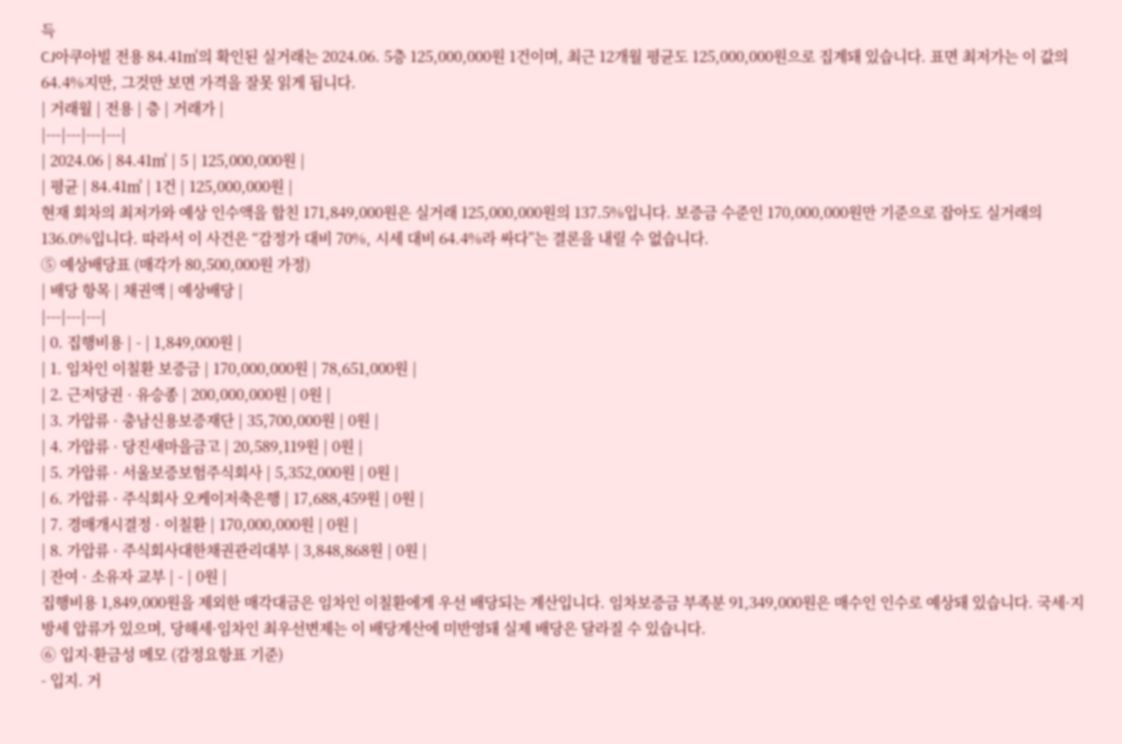득
CJ아쿠아빌 전용 84.41㎡의 확인된 실거래는 2024.06. 5층 125,000,000원 1건이며, 최근 12개월 평균도 125,000,000원으로 집계돼 있습니다. 표면 최저가는 이 값의 64.4%지만, 그것만 보면 가격을 잘못 읽게 됩니다.
| 거래월 | 전용 | 층 | 거래가 |
|---|---|---|---|
| 2024.06 | 84.41㎡ | 5 | 125,000,000원 |
| 평균 | 84.41㎡ | 1건 | 125,000,000원 |
현재 회차의 최저가와 예상 인수액을 합친 171,849,000원은 실거래 125,000,000원의 137.5%입니다. 보증금 수준인 170,000,000원만 기준으로 잡아도 실거래의 136.0%입니다. 따라서 이 사건은 “감정가 대비 70%, 시세 대비 64.4%라 싸다”는 결론을 내릴 수 없습니다.
⑤ 예상배당표 (매각가 80,500,000원 가정)
| 배당 항목 | 채권액 | 예상배당 |
|---|---|---|
| 0. 집행비용 | - | 1,849,000원 |
| 1. 임차인 이칠환 보증금 | 170,000,000원 | 78,651,000원 |
| 2. 근저당권 · 유승종 | 200,000,000원 | 0원 |
| 3. 가압류 · 충남신용보증재단 | 35,700,000원 | 0원 |
| 4. 가압류 · 당진새마을금고 | 20,589,119원 | 0원 |
| 5. 가압류 · 서울보증보험주식회사 | 5,352,000원 | 0원 |
| 6. 가압류 · 주식회사 오케이저축은행 | 17,688,459원 | 0원 |
| 7. 경매개시결정 · 이칠환 | 170,000,000원 | 0원 |
| 8. 가압류 · 주식회사대한채권관리대부 | 3,848,868원 | 0원 |
| 잔여 · 소유자 교부 | - | 0원 |
집행비용 1,849,000원을 제외한 매각대금은 임차인 이칠환에게 우선 배당되는 계산입니다. 임차보증금 부족분 91,349,000원은 매수인 인수로 예상돼 있습니다. 국세·지방세 압류가 있으며, 당해세·임차인 최우선변제는 이 배당계산에 미반영돼 실제 배당은 달라질 수 있습니다.
⑥ 입지·환금성 메모 (감정요항표 기준)
- 입지. 거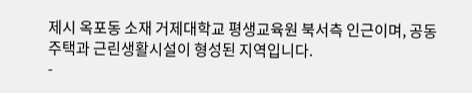제시 옥포동 소재 거제대학교 평생교육원 북서측 인근이며, 공동주택과 근린생활시설이 형성된 지역입니다.
-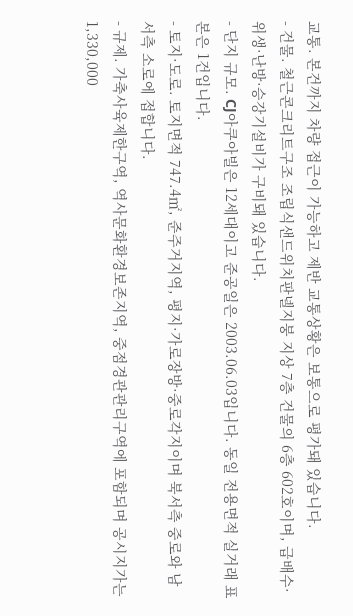교통. 본건까지 차량 접근이 가능하고 제반 교통상황은 보통으로 평가돼 있습니다.
- 건물. 철근콘크리트구조 조립식샌드위치판넬지붕 지상 7층 건물의 6층 602호이며, 급배수·위생·난방·승강기설비가 구비돼 있습니다.
- 단지 규모. CJ아쿠아빌은 12세대이고 준공일은 2003.06.03입니다. 동일 전용면적 실거래 표본은 1건입니다.
- 토지·도로. 토지면적 747.4㎡, 준주거지역, 평지·가로장방·중로각지이며 북서측 중로와 남서측 소로에 접합니다.
- 규제. 가축사육제한구역, 역사문화환경보존지역, 중점경관관리구역에 포함되며 공시지가는 1,330,000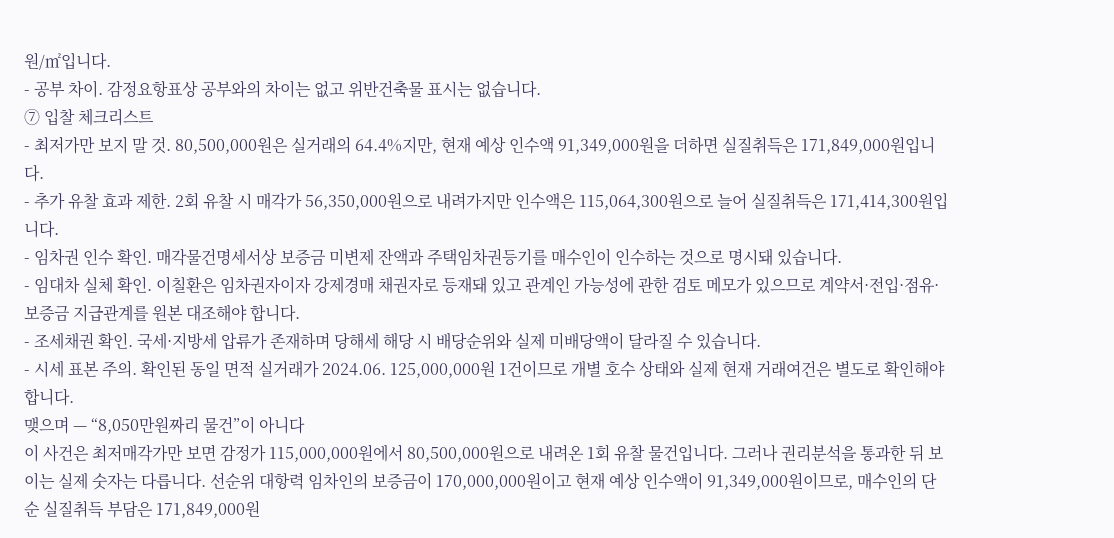원/㎡입니다.
- 공부 차이. 감정요항표상 공부와의 차이는 없고 위반건축물 표시는 없습니다.
⑦ 입찰 체크리스트
- 최저가만 보지 말 것. 80,500,000원은 실거래의 64.4%지만, 현재 예상 인수액 91,349,000원을 더하면 실질취득은 171,849,000원입니다.
- 추가 유찰 효과 제한. 2회 유찰 시 매각가 56,350,000원으로 내려가지만 인수액은 115,064,300원으로 늘어 실질취득은 171,414,300원입니다.
- 임차권 인수 확인. 매각물건명세서상 보증금 미변제 잔액과 주택임차권등기를 매수인이 인수하는 것으로 명시돼 있습니다.
- 임대차 실체 확인. 이칠환은 임차권자이자 강제경매 채권자로 등재돼 있고 관계인 가능성에 관한 검토 메모가 있으므로 계약서·전입·점유·보증금 지급관계를 원본 대조해야 합니다.
- 조세채권 확인. 국세·지방세 압류가 존재하며 당해세 해당 시 배당순위와 실제 미배당액이 달라질 수 있습니다.
- 시세 표본 주의. 확인된 동일 면적 실거래가 2024.06. 125,000,000원 1건이므로 개별 호수 상태와 실제 현재 거래여건은 별도로 확인해야 합니다.
맺으며 — “8,050만원짜리 물건”이 아니다
이 사건은 최저매각가만 보면 감정가 115,000,000원에서 80,500,000원으로 내려온 1회 유찰 물건입니다. 그러나 권리분석을 통과한 뒤 보이는 실제 숫자는 다릅니다. 선순위 대항력 임차인의 보증금이 170,000,000원이고 현재 예상 인수액이 91,349,000원이므로, 매수인의 단순 실질취득 부담은 171,849,000원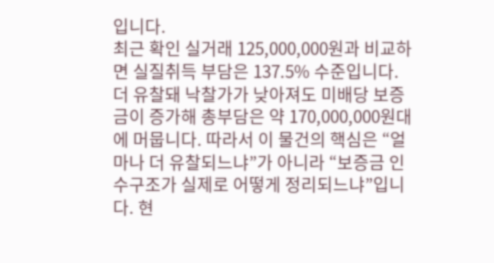입니다.
최근 확인 실거래 125,000,000원과 비교하면 실질취득 부담은 137.5% 수준입니다. 더 유찰돼 낙찰가가 낮아져도 미배당 보증금이 증가해 총부담은 약 170,000,000원대에 머뭅니다. 따라서 이 물건의 핵심은 “얼마나 더 유찰되느냐”가 아니라 “보증금 인수구조가 실제로 어떻게 정리되느냐”입니다. 현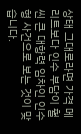상태 그대로라면 가격 메리트보다 인수 부담이 훨씬 큰 대항력 임차인 인수형 사건으로 보는 것이 맞습니다.